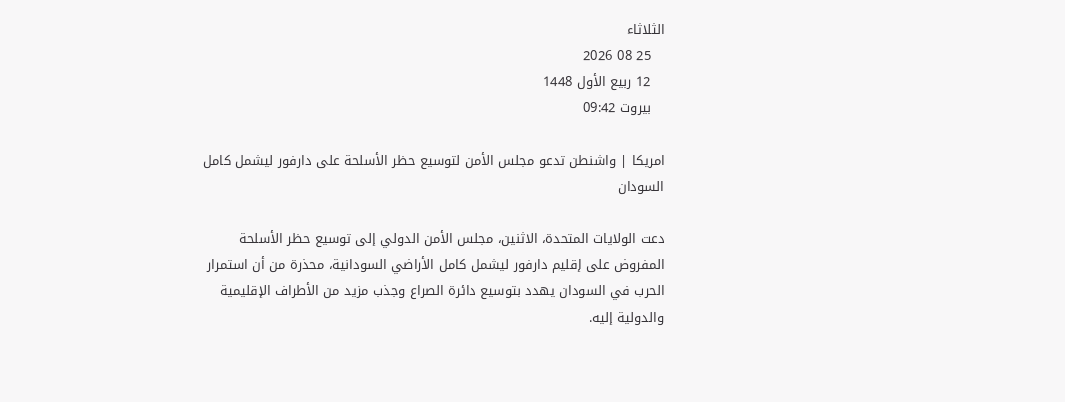الثلاثاء
   25 08 2026
   12 ربيع الأول 1448
   بيروت 09:42

امريكا | واشنطن تدعو مجلس الأمن لتوسيع حظر الأسلحة على دارفور ليشمل كامل السودان

دعت الولايات المتحدة، الاثنين، مجلس الأمن الدولي إلى توسيع حظر الأسلحة المفروض على إقليم دارفور ليشمل كامل الأراضي السودانية، محذرة من أن استمرار الحرب في السودان يهدد بتوسيع دائرة الصراع وجذب مزيد من الأطراف الإقليمية والدولية إليه.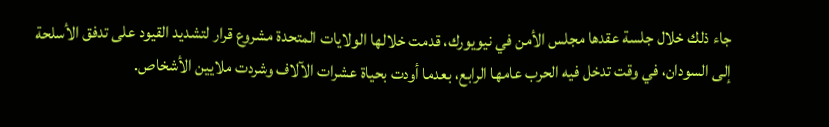جاء ذلك خلال جلسة عقدها مجلس الأمن في نيويورك، قدمت خلالها الولايات المتحدة مشروع قرار لتشديد القيود على تدفق الأسلحة إلى السودان، في وقت تدخل فيه الحرب عامها الرابع، بعدما أودت بحياة عشرات الآلاف وشردت ملايين الأشخاص.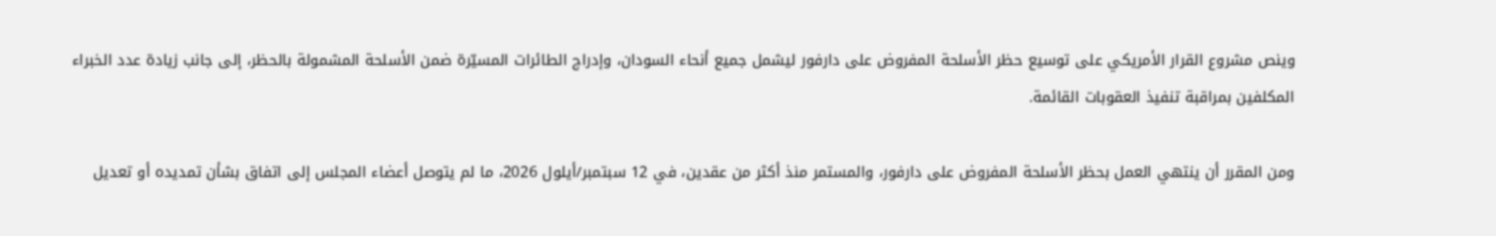وينص مشروع القرار الأمريكي على توسيع حظر الأسلحة المفروض على دارفور ليشمل جميع أنحاء السودان، وإدراج الطائرات المسيّرة ضمن الأسلحة المشمولة بالحظر، إلى جانب زيادة عدد الخبراء المكلفين بمراقبة تنفيذ العقوبات القائمة.

ومن المقرر أن ينتهي العمل بحظر الأسلحة المفروض على دارفور، والمستمر منذ أكثر من عقدين، في 12 سبتمبر/أيلول 2026، ما لم يتوصل أعضاء المجلس إلى اتفاق بشأن تمديده أو تعديل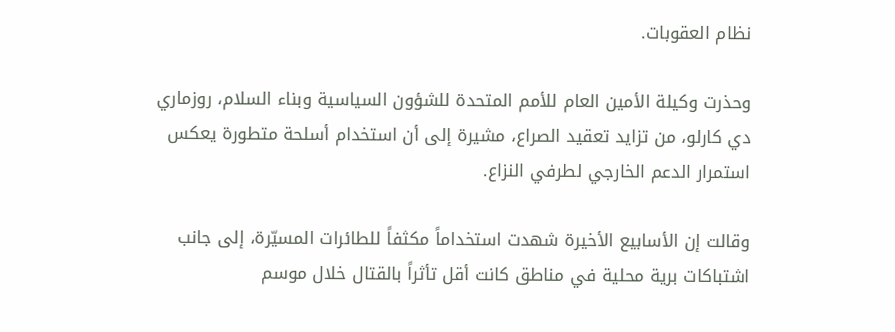نظام العقوبات.

وحذرت وكيلة الأمين العام للأمم المتحدة للشؤون السياسية وبناء السلام، روزماري دي كارلو، من تزايد تعقيد الصراع، مشيرة إلى أن استخدام أسلحة متطورة يعكس استمرار الدعم الخارجي لطرفي النزاع.

وقالت إن الأسابيع الأخيرة شهدت استخداماً مكثفاً للطائرات المسيّرة، إلى جانب اشتباكات برية محلية في مناطق كانت أقل تأثراً بالقتال خلال موسم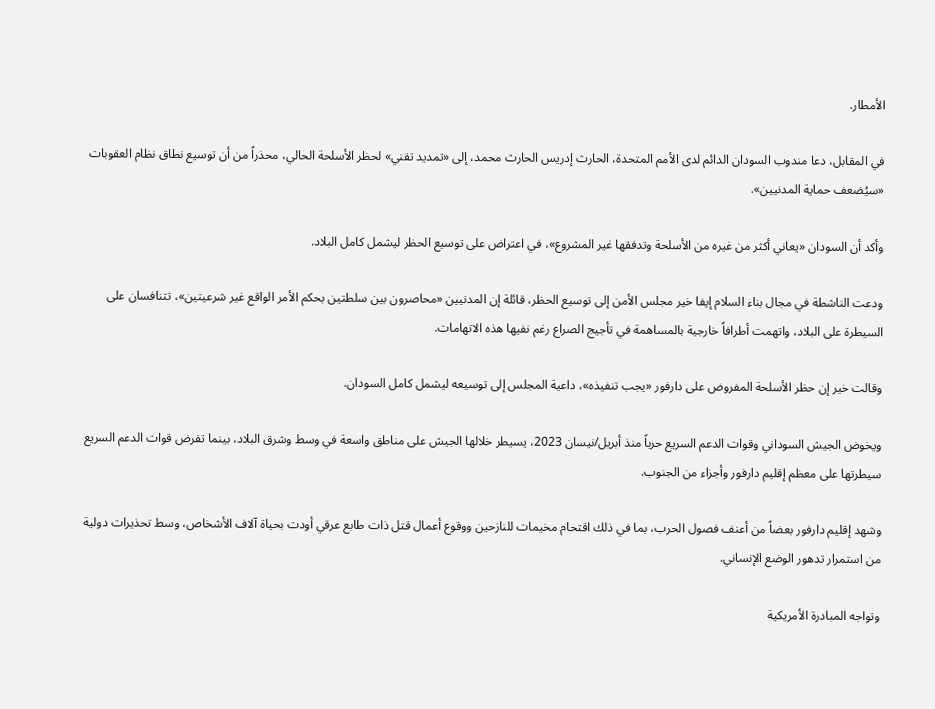الأمطار.

في المقابل، دعا مندوب السودان الدائم لدى الأمم المتحدة، الحارث إدريس الحارث محمد، إلى «تمديد تقني» لحظر الأسلحة الحالي، محذراً من أن توسيع نطاق نظام العقوبات «سيُضعف حماية المدنيين».

وأكد أن السودان «يعاني أكثر من غيره من الأسلحة وتدفقها غير المشروع»، في اعتراض على توسيع الحظر ليشمل كامل البلاد.

ودعت الناشطة في مجال بناء السلام إيفا خير مجلس الأمن إلى توسيع الحظر، قائلة إن المدنيين «محاصرون بين سلطتين بحكم الأمر الواقع غير شرعيتين»، تتنافسان على السيطرة على البلاد، واتهمت أطرافاً خارجية بالمساهمة في تأجيج الصراع رغم نفيها هذه الاتهامات.

وقالت خير إن حظر الأسلحة المفروض على دارفور «يجب تنفيذه»، داعية المجلس إلى توسيعه ليشمل كامل السودان.

ويخوض الجيش السوداني وقوات الدعم السريع حرباً منذ أبريل/نيسان 2023، يسيطر خلالها الجيش على مناطق واسعة في وسط وشرق البلاد، بينما تفرض قوات الدعم السريع سيطرتها على معظم إقليم دارفور وأجزاء من الجنوب.

وشهد إقليم دارفور بعضاً من أعنف فصول الحرب، بما في ذلك اقتحام مخيمات للنازحين ووقوع أعمال قتل ذات طابع عرقي أودت بحياة آلاف الأشخاص، وسط تحذيرات دولية من استمرار تدهور الوضع الإنساني.

وتواجه المبادرة الأمريكية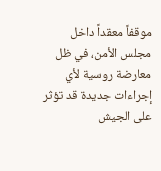موقفاً معقداً داخل مجلس الأمن، في ظل معارضة روسية لأي إجراءات جديدة قد تؤثر على الجيش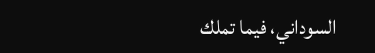السوداني، فيما تملك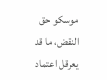موسكو حق النقض، ما قد يعرقل اعتماد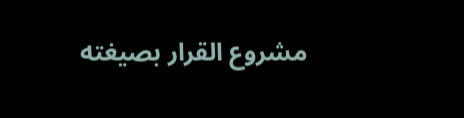مشروع القرار بصيغته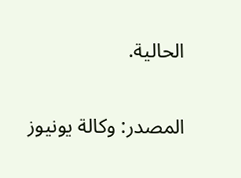الحالية.

المصدر: وكالة يونيوز